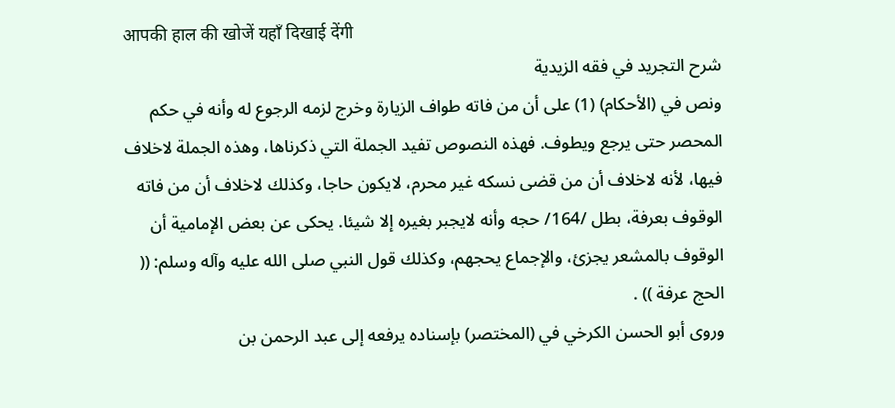आपकी हाल की खोजें यहाँ दिखाई देंगी
شرح التجريد في فقه الزيدية
ونص في (الأحكام) (1) على أن من فاته طواف الزيارة وخرج لزمه الرجوع له وأنه في حكم المحصر حتى يرجع ويطوف. فهذه النصوص تفيد الجملة التي ذكرناها، وهذه الجملة لاخلاف فيها، لأنه لاخلاف أن من قضى نسكه غير محرم، لايكون حاجا، وكذلك لاخلاف أن من فاته الوقوف بعرفة، بطل /164/ حجه وأنه لايجبر بغيره إلا شيئا. يحكى عن بعض الإمامية أن الوقوف بالمشعر يجزئ، والإجماع يحجهم، وكذلك قول النبي صلى الله عليه وآله وسلم: (( الحج عرفة )) .
وروى أبو الحسن الكرخي في (المختصر) بإسناده يرفعه إلى عبد الرحمن بن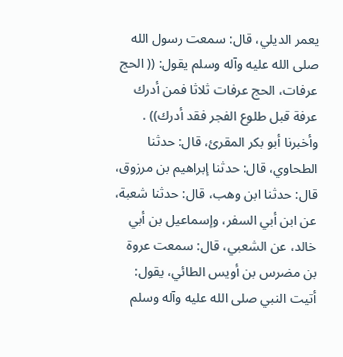يعمر الديلي، قال: سمعت رسول الله صلى الله عليه وآله وسلم يقول: (( الحج عرفات، الحج عرفات ثلاثا فمن أدرك عرفة قبل طلوع الفجر فقد أدرك)) .
وأخبرنا أبو بكر المقرئ، قال: حدثنا الطحاوي، قال: حدثنا إبراهيم بن مرزوق، قال: حدثنا ابن وهب، قال: حدثنا شعبة، عن ابن أبي السفر، وإسماعيل بن أبي خالد، عن الشعبي، قال: سمعت عروة بن مضرس بن أويس الطائي، يقول: أتيت النبي صلى الله عليه وآله وسلم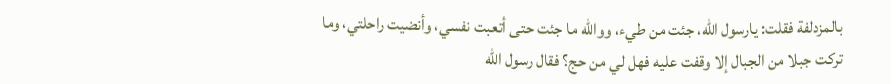بالمزدلفة فقلت: يارسول الله، جئت من طيء، ووالله ما جئت حتى أتعبت نفسي، وأنضيت راحلتي، وما تركت جبلا من الجبال إلا وقفت عليه فهل لي من حج؟ فقال رسول الله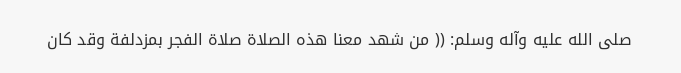صلى الله عليه وآله وسلم: (( من شهد معنا هذه الصلاة صلاة الفجر بمزدلفة وقد كان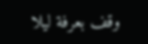وقف بعرفة ليلا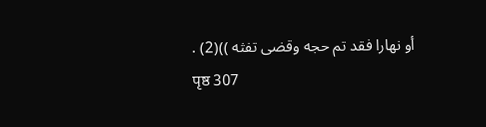أو نهارا فقد تم حجه وقضى تفثه ))(2) .
पृष्ठ 307